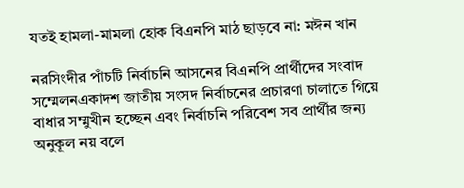যতই হামলা-মামলা হোক বিএনপি মাঠ ছাড়বে না: মঈন খান

নরসিংদীর পাঁচটি নির্বাচনি আসনের বিএনপি প্রার্থীদের সংবাদ সম্মেলনএকাদশ জাতীয় সংসদ নির্বাচনের প্রচারণা চালাতে গিয়ে বাধার সম্মুখীন হচ্ছেন এবং নির্বাচনি পরিবেশ সব প্রার্থীর জন্য অনুকূল নয় বলে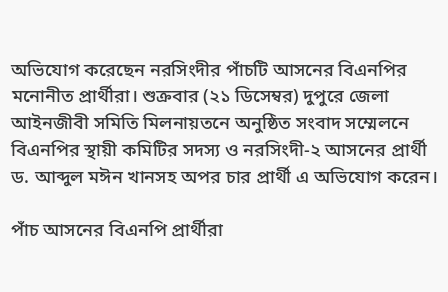অভিযোগ করেছেন নরসিংদীর পাঁচটি আসনের বিএনপির মনোনীত প্রার্থীরা। শুক্রবার (২১ ডিসেম্বর) দুপুরে জেলা আইনজীবী সমিতি মিলনায়তনে অনুষ্ঠিত সংবাদ সম্মেলনে বিএনপির স্থায়ী কমিটির সদস্য ও নরসিংদী-২ আসনের প্রার্থী ড. আব্দুল মঈন খানসহ অপর চার প্রার্থী এ অভিযোগ করেন।

পাঁচ আসনের বিএনপি প্রার্থীরা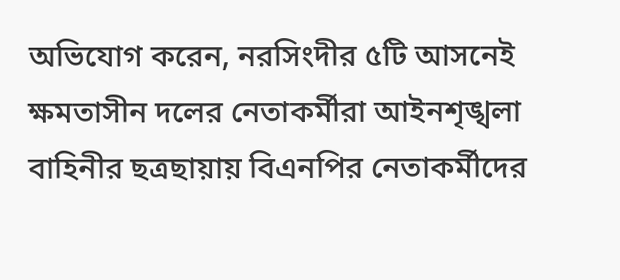অভিযোগ করেন, নরসিংদীর ৫টি আসনেই ক্ষমতাসীন দলের নেতাকর্মীরা আইনশৃঙ্খলা বাহিনীর ছত্রছায়ায় বিএনপির নেতাকর্মীদের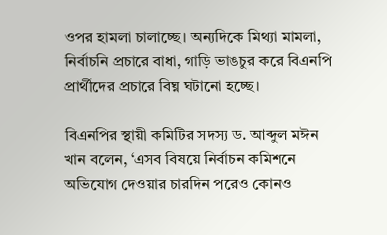ওপর হামলা চালাচ্ছে। অন্যদিকে মিথ্যা মামলা, নির্বাচনি প্রচারে বাধা, গাড়ি ভাঙচুর করে বিএনপি প্রার্থীদের প্রচারে বিঘ্ন ঘটানো হচ্ছে।

বিএনপির স্থায়ী কমিটির সদস্য ড. আব্দুল মঈন খান বলেন, ‘এসব বিষয়ে নির্বাচন কমিশনে অভিযোগ দেওয়ার চারদিন পরেও কোনও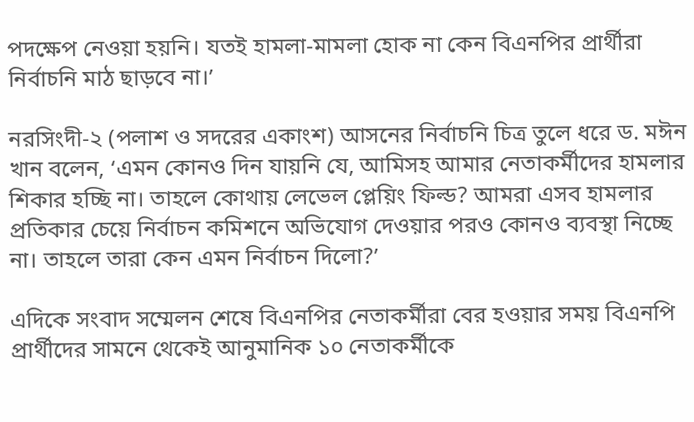পদক্ষেপ নেওয়া হয়নি। যতই হামলা-মামলা হোক না কেন বিএনপির প্রার্থীরা নির্বাচনি মাঠ ছাড়বে না।’

নরসিংদী-২ (পলাশ ও সদরের একাংশ) আসনের নির্বাচনি চিত্র তুলে ধরে ড. মঈন খান বলেন, ‘এমন কোনও দিন যায়নি যে, আমিসহ আমার নেতাকর্মীদের হামলার শিকার হচ্ছি না। তাহলে কোথায় লেভেল প্লেয়িং ফিল্ড? আমরা এসব হামলার প্রতিকার চেয়ে নির্বাচন কমিশনে অভিযোগ দেওয়ার পরও কোনও ব্যবস্থা নিচ্ছে না। তাহলে তারা কেন এমন নির্বাচন দিলো?’

এদিকে সংবাদ সম্মেলন শেষে বিএনপির নেতাকর্মীরা বের হওয়ার সময় বিএনপি প্রার্থীদের সামনে থেকেই আনুমানিক ১০ নেতাকর্মীকে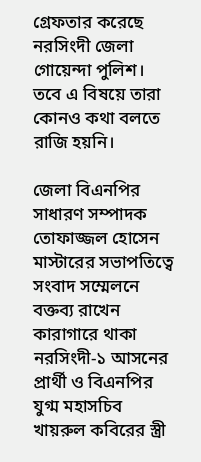গ্রেফতার করেছে নরসিংদী জেলা গোয়েন্দা পুলিশ। তবে এ বিষয়ে তারা কোনও কথা বলতে রাজি হয়নি।

জেলা বিএনপির সাধারণ সম্পাদক তোফাজ্জল হোসেন মাস্টারের সভাপতিত্বে সংবাদ সম্মেলনে বক্তব্য রাখেন কারাগারে থাকা নরসিংদী-১ আসনের প্রার্থী ও বিএনপির যুগ্ম মহাসচিব খায়রুল কবিরের স্ত্রী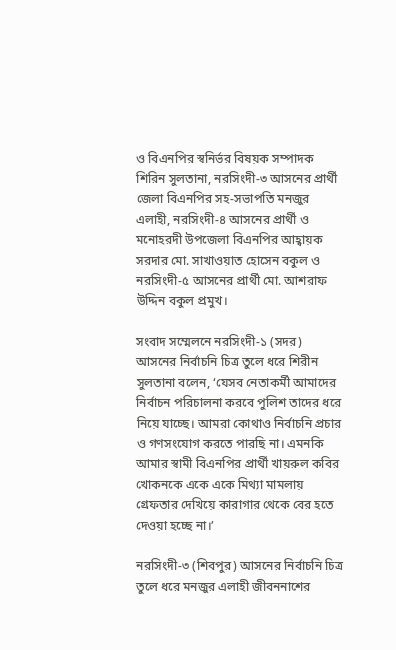ও বিএনপির স্বনির্ভর বিষয়ক সম্পাদক শিরিন সুলতানা, নরসিংদী-৩ আসনের প্রার্থী জেলা বিএনপির সহ-সভাপতি মনজুর এলাহী, নরসিংদী-৪ আসনের প্রার্থী ও মনোহরদী উপজেলা বিএনপির আহ্বায়ক সরদার মো. সাখাওয়াত হোসেন বকুল ও নরসিংদী-৫ আসনের প্রার্থী মো. আশরাফ উদ্দিন বকুল প্রমুখ।

সংবাদ সম্মেলনে নরসিংদী-১ (সদর) আসনের নির্বাচনি চিত্র তুলে ধরে শিরীন সুলতানা বলেন, ‘যেসব নেতাকর্মী আমাদের নির্বাচন পরিচালনা করবে পুলিশ তাদের ধরে নিয়ে যাচ্ছে। আমরা কোথাও নির্বাচনি প্রচার ও গণসংযোগ করতে পারছি না। এমনকি আমার স্বামী বিএনপির প্রার্থী খায়রুল কবির খোকনকে একে একে মিথ্যা মামলায় গ্রেফতার দেখিয়ে কারাগার থেকে বের হতে দেওয়া হচ্ছে না।’

নরসিংদী-৩ (শিবপুর) আসনের নির্বাচনি চিত্র তুলে ধরে মনজুর এলাহী জীবননাশের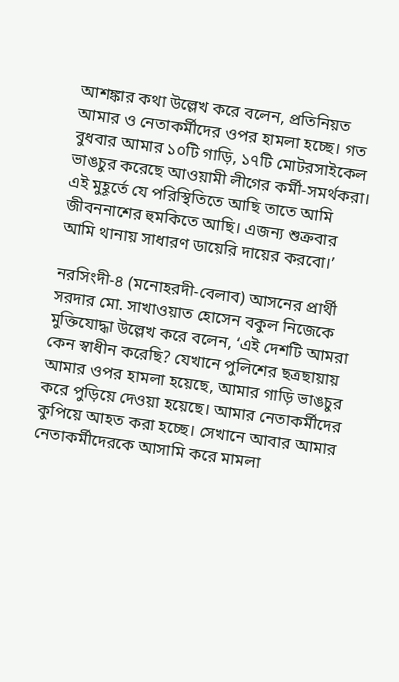আশঙ্কার কথা উল্লেখ করে বলেন, প্রতিনিয়ত আমার ও নেতাকর্মীদের ওপর হামলা হচ্ছে। গত বুধবার আমার ১০টি গাড়ি, ১৭টি মোটরসাইকেল ভাঙচুর করেছে আওয়ামী লীগের কর্মী-সমর্থকরা। এই মুহূর্তে যে পরিস্থিতিতে আছি তাতে আমি জীবননাশের হুমকিতে আছি। এজন্য শুক্রবার আমি থানায় সাধারণ ডায়েরি দায়ের করবো।’

নরসিংদী-৪ (মনোহরদী-বেলাব) আসনের প্রার্থী সরদার মো. সাখাওয়াত হোসেন বকুল নিজেকে মুক্তিযোদ্ধা উল্লেখ করে বলেন, ‘এই দেশটি আমরা কেন স্বাধীন করেছি? যেখানে পুলিশের ছত্রছায়ায় আমার ওপর হামলা হয়েছে, আমার গাড়ি ভাঙচুর করে পুড়িয়ে দেওয়া হয়েছে। আমার নেতাকর্মীদের কুপিয়ে আহত করা হচ্ছে। সেখানে আবার আমার নেতাকর্মীদেরকে আসামি করে মামলা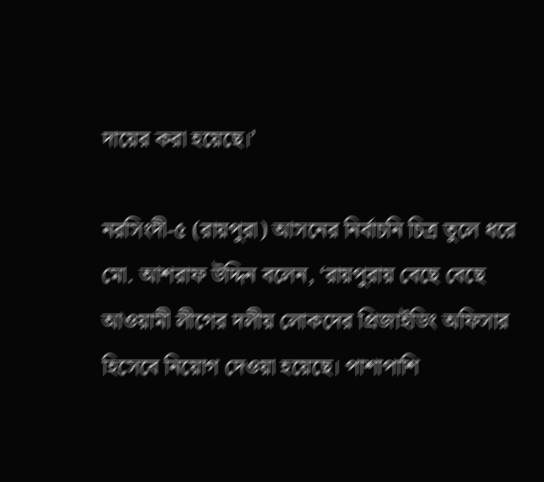দায়ের করা হয়েছে।’

নরসিংদী-৫ (রায়পুরা) আসনের নির্বাচনি চিত্র তুলে ধরে মো. আশরাফ উদ্দিন বলেন, ‘রায়পুরায় বেছে বেছে আওয়ামী লীগের দলীয় লোকদের প্রিজাইডিং অফিসার হিসেবে নিয়োগ দেওয়া হয়েছে। পাশাপাশি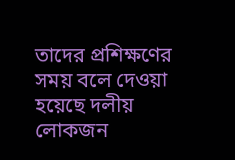তাদের প্রশিক্ষণের সময় বলে দেওয়া হয়েছে দলীয় লোকজন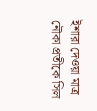ইশারা দেওয়া মাত্র নৌকা প্রতীকে সিল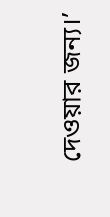দেওয়ার জন্য।’